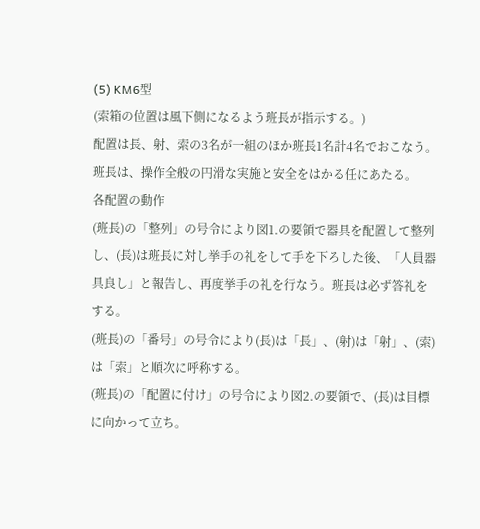(5) KM6型
(索箱の位置は風下側になるよう班長が指示する。)
配置は長、射、索の3名が一組のほか班長1名計4名でおこなう。
班長は、操作全般の円滑な実施と安全をはかる任にあたる。
各配置の動作
(班長)の「整列」の号令により図1.の要領で器具を配置して整列し、(長)は班長に対し挙手の礼をして手を下ろした後、「人員器具良し」と報告し、再度挙手の礼を行なう。班長は必ず答礼をする。
(班長)の「番号」の号令により(長)は「長」、(射)は「射」、(索)は「索」と順次に呼称する。
(班長)の「配置に付け」の号令により図2.の要領で、(長)は目標に向かって立ち。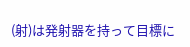(射)は発射器を持って目標に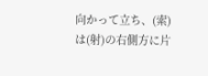向かって立ち、(索)は(射)の右側方に片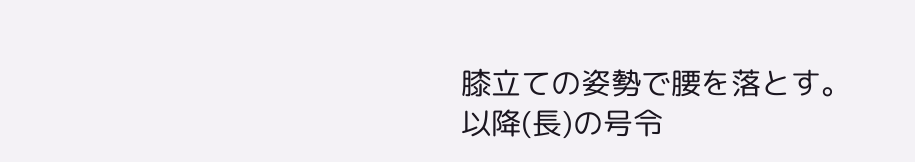膝立ての姿勢で腰を落とす。
以降(長)の号令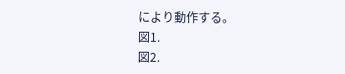により動作する。
図1.
図2.